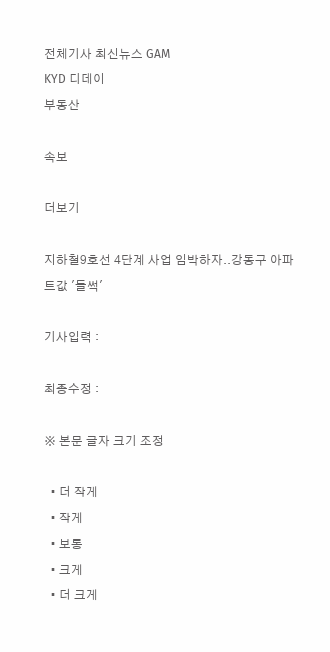전체기사 최신뉴스 GAM
KYD 디데이
부동산

속보

더보기

지하철9호선 4단계 사업 임박하자..강동구 아파트값 '들썩'

기사입력 :

최종수정 :

※ 본문 글자 크기 조정

  • 더 작게
  • 작게
  • 보통
  • 크게
  • 더 크게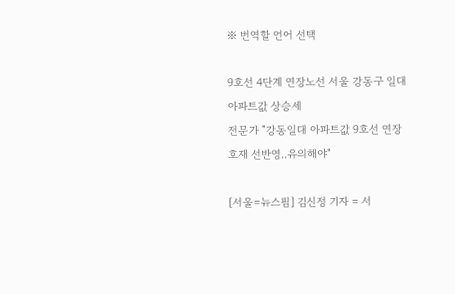※ 번역할 언어 선택

9호선 4단계 연장노선 서울 강동구 일대 아파트값 상승세
전문가 "강동일대 아파트값 9호선 연장 호재 선반영..유의해야"

[서울=뉴스핌] 김신정 기자 = 서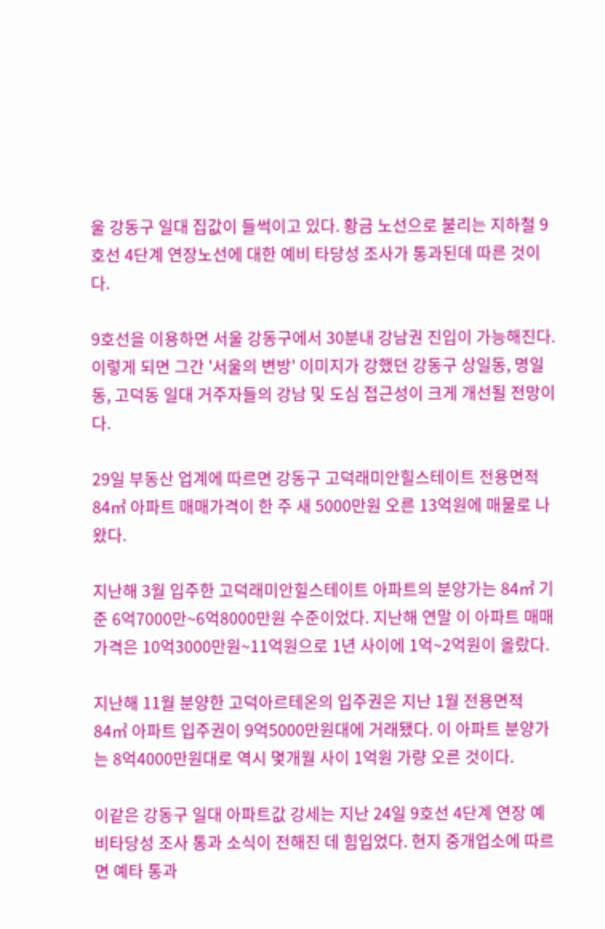울 강동구 일대 집값이 들썩이고 있다. 황금 노선으로 불리는 지하철 9호선 4단계 연장노선에 대한 예비 타당성 조사가 통과된데 따른 것이다.

9호선을 이용하면 서울 강동구에서 30분내 강남권 진입이 가능해진다. 이렇게 되면 그간 '서울의 변방' 이미지가 강했던 강동구 상일동, 명일동, 고덕동 일대 거주자들의 강남 및 도심 접근성이 크게 개선될 전망이다.

29일 부동산 업계에 따르면 강동구 고덕래미안힐스테이트 전용면적 84㎡ 아파트 매매가격이 한 주 새 5000만원 오른 13억원에 매물로 나왔다.

지난해 3월 입주한 고덕래미안힐스테이트 아파트의 분양가는 84㎡ 기준 6억7000만~6억8000만원 수준이었다. 지난해 연말 이 아파트 매매 가격은 10억3000만원~11억원으로 1년 사이에 1억~2억원이 올랐다.

지난해 11월 분양한 고덕아르테온의 입주권은 지난 1월 전용면적 84㎡ 아파트 입주권이 9억5000만원대에 거래됐다. 이 아파트 분양가는 8억4000만원대로 역시 몇개월 사이 1억원 가량 오른 것이다.

이같은 강동구 일대 아파트값 강세는 지난 24일 9호선 4단계 연장 예비타당성 조사 통과 소식이 전해진 데 힘입었다. 현지 중개업소에 따르면 예타 통과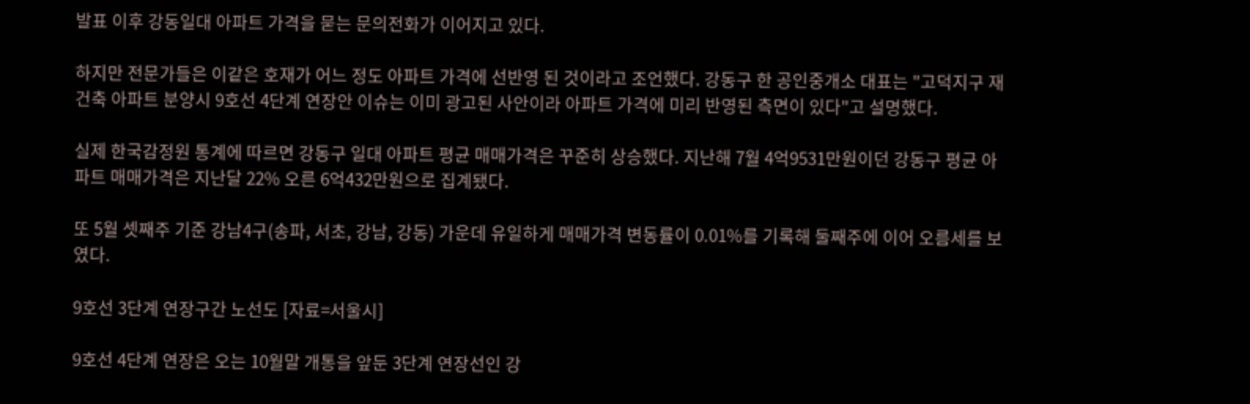발표 이후 강동일대 아파트 가격을 묻는 문의전화가 이어지고 있다.

하지만 전문가들은 이같은 호재가 어느 정도 아파트 가격에 선반영 된 것이라고 조언했다. 강동구 한 공인중개소 대표는 "고덕지구 재건축 아파트 분양시 9호선 4단계 연장안 이슈는 이미 광고된 사안이라 아파트 가격에 미리 반영된 측면이 있다"고 설명했다.

실제 한국감정원 통계에 따르면 강동구 일대 아파트 평균 매매가격은 꾸준히 상승했다. 지난해 7월 4억9531만원이던 강동구 평균 아파트 매매가격은 지난달 22% 오른 6억432만원으로 집계됐다.

또 5월 셋째주 기준 강남4구(송파, 서초, 강남, 강동) 가운데 유일하게 매매가격 변동률이 0.01%를 기록해 둘째주에 이어 오름세를 보였다.

9호선 3단계 연장구간 노선도 [자료=서울시]

9호선 4단계 연장은 오는 10월말 개통을 앞둔 3단계 연장선인 강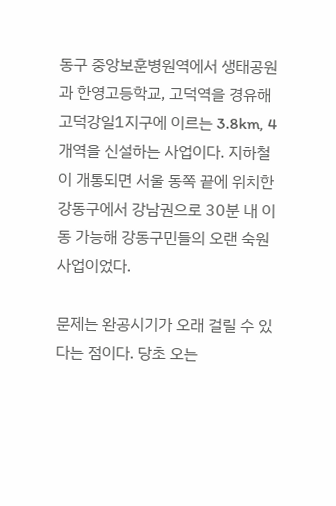동구 중앙보훈병원역에서 생태공원과 한영고등학교, 고덕역을 경유해 고덕강일1지구에 이르는 3.8km, 4개역을 신설하는 사업이다. 지하철이 개통되면 서울 동쪽 끝에 위치한 강동구에서 강남권으로 30분 내 이동 가능해 강동구민들의 오랜 숙원사업이었다.

문제는 완공시기가 오래 걸릴 수 있다는 점이다. 당초 오는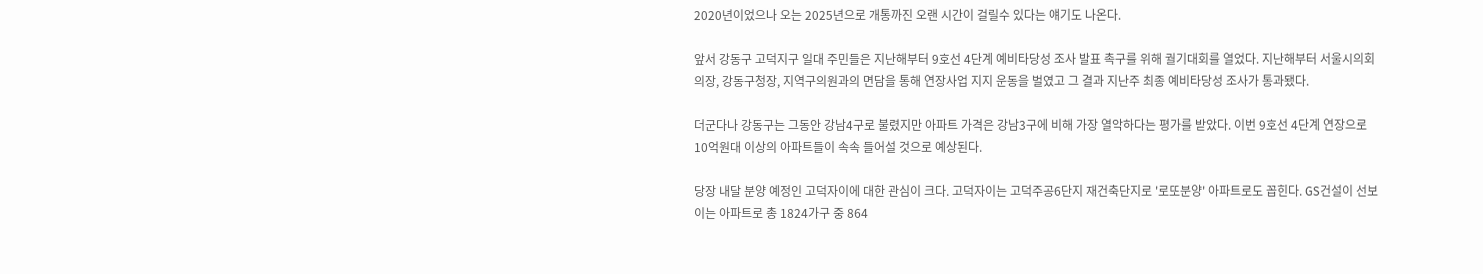2020년이었으나 오는 2025년으로 개통까진 오랜 시간이 걸릴수 있다는 얘기도 나온다.

앞서 강동구 고덕지구 일대 주민들은 지난해부터 9호선 4단계 예비타당성 조사 발표 촉구를 위해 궐기대회를 열었다. 지난해부터 서울시의회의장, 강동구청장, 지역구의원과의 면담을 통해 연장사업 지지 운동을 벌였고 그 결과 지난주 최종 예비타당성 조사가 통과됐다.

더군다나 강동구는 그동안 강남4구로 불렸지만 아파트 가격은 강남3구에 비해 가장 열악하다는 평가를 받았다. 이번 9호선 4단계 연장으로 10억원대 이상의 아파트들이 속속 들어설 것으로 예상된다.

당장 내달 분양 예정인 고덕자이에 대한 관심이 크다. 고덕자이는 고덕주공6단지 재건축단지로 '로또분양' 아파트로도 꼽힌다. GS건설이 선보이는 아파트로 총 1824가구 중 864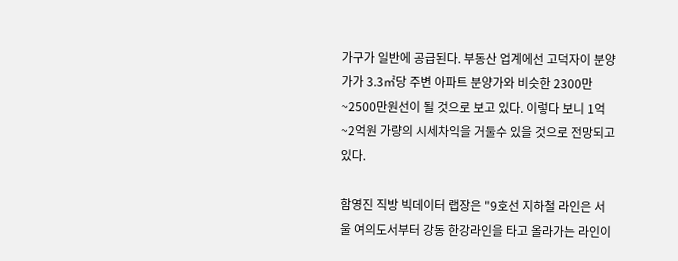가구가 일반에 공급된다. 부동산 업계에선 고덕자이 분양가가 3.3㎡당 주변 아파트 분양가와 비슷한 2300만~2500만원선이 될 것으로 보고 있다. 이렇다 보니 1억~2억원 가량의 시세차익을 거둘수 있을 것으로 전망되고 있다.

함영진 직방 빅데이터 랩장은 "9호선 지하철 라인은 서울 여의도서부터 강동 한강라인을 타고 올라가는 라인이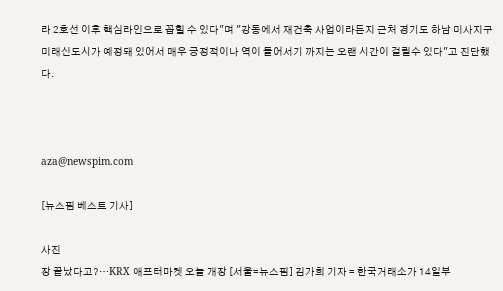라 2호선 이후 핵심라인으로 꼽힐 수 있다"며 "강동에서 재건축 사업이라든지 근처 경기도 하남 미사지구 미래신도시가 예정돼 있어서 매우 긍정적이나 역이 들어서기 까지는 오랜 시간이 걸릴수 있다"고 진단했다.



aza@newspim.com

[뉴스핌 베스트 기사]

사진
장 끝났다고?…KRX 애프터마켓 오늘 개장 [서울=뉴스핌] 김가희 기자 = 한국거래소가 14일부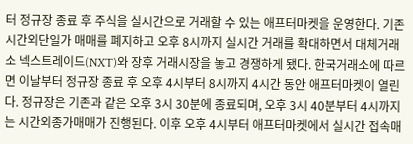터 정규장 종료 후 주식을 실시간으로 거래할 수 있는 애프터마켓을 운영한다. 기존 시간외단일가 매매를 폐지하고 오후 8시까지 실시간 거래를 확대하면서 대체거래소 넥스트레이드(NXT)와 장후 거래시장을 놓고 경쟁하게 됐다. 한국거래소에 따르면 이날부터 정규장 종료 후 오후 4시부터 8시까지 4시간 동안 애프터마켓이 열린다. 정규장은 기존과 같은 오후 3시 30분에 종료되며, 오후 3시 40분부터 4시까지는 시간외종가매매가 진행된다. 이후 오후 4시부터 애프터마켓에서 실시간 접속매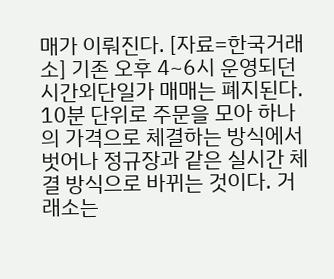매가 이뤄진다. [자료=한국거래소] 기존 오후 4~6시 운영되던 시간외단일가 매매는 폐지된다. 10분 단위로 주문을 모아 하나의 가격으로 체결하는 방식에서 벗어나 정규장과 같은 실시간 체결 방식으로 바뀌는 것이다. 거래소는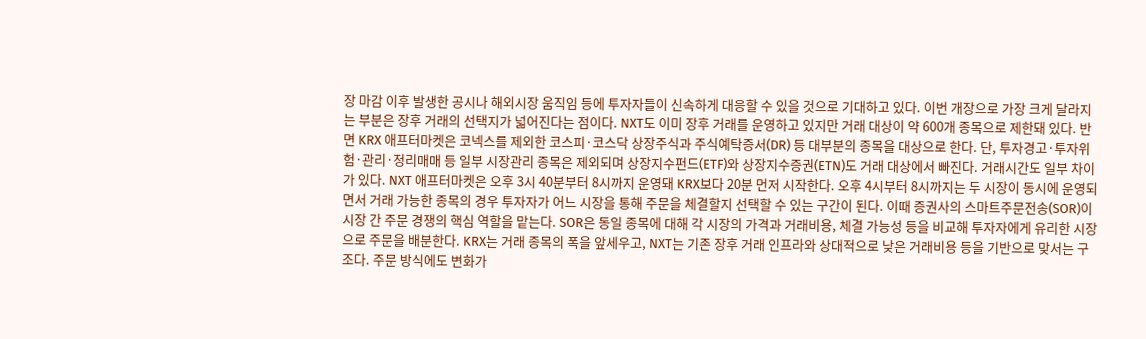장 마감 이후 발생한 공시나 해외시장 움직임 등에 투자자들이 신속하게 대응할 수 있을 것으로 기대하고 있다. 이번 개장으로 가장 크게 달라지는 부분은 장후 거래의 선택지가 넓어진다는 점이다. NXT도 이미 장후 거래를 운영하고 있지만 거래 대상이 약 600개 종목으로 제한돼 있다. 반면 KRX 애프터마켓은 코넥스를 제외한 코스피·코스닥 상장주식과 주식예탁증서(DR) 등 대부분의 종목을 대상으로 한다. 단, 투자경고·투자위험·관리·정리매매 등 일부 시장관리 종목은 제외되며 상장지수펀드(ETF)와 상장지수증권(ETN)도 거래 대상에서 빠진다. 거래시간도 일부 차이가 있다. NXT 애프터마켓은 오후 3시 40분부터 8시까지 운영돼 KRX보다 20분 먼저 시작한다. 오후 4시부터 8시까지는 두 시장이 동시에 운영되면서 거래 가능한 종목의 경우 투자자가 어느 시장을 통해 주문을 체결할지 선택할 수 있는 구간이 된다. 이때 증권사의 스마트주문전송(SOR)이 시장 간 주문 경쟁의 핵심 역할을 맡는다. SOR은 동일 종목에 대해 각 시장의 가격과 거래비용, 체결 가능성 등을 비교해 투자자에게 유리한 시장으로 주문을 배분한다. KRX는 거래 종목의 폭을 앞세우고, NXT는 기존 장후 거래 인프라와 상대적으로 낮은 거래비용 등을 기반으로 맞서는 구조다. 주문 방식에도 변화가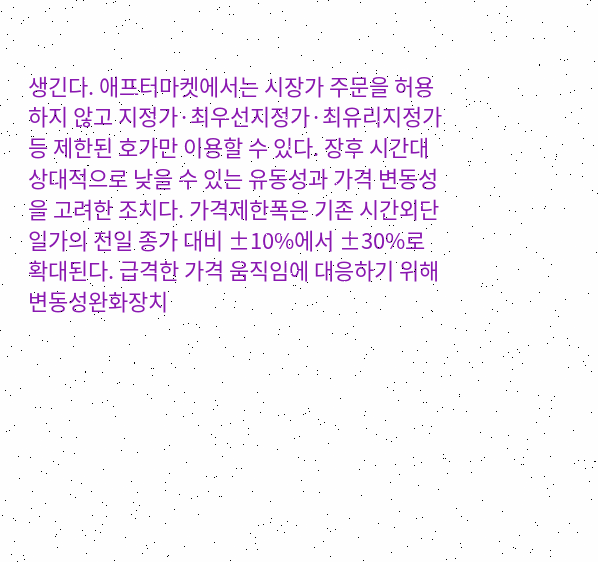생긴다. 애프터마켓에서는 시장가 주문을 허용하지 않고 지정가·최우선지정가·최유리지정가 등 제한된 호가만 이용할 수 있다. 장후 시간대 상대적으로 낮을 수 있는 유동성과 가격 변동성을 고려한 조치다. 가격제한폭은 기존 시간외단일가의 전일 종가 대비 ±10%에서 ±30%로 확대된다. 급격한 가격 움직임에 대응하기 위해 변동성완화장치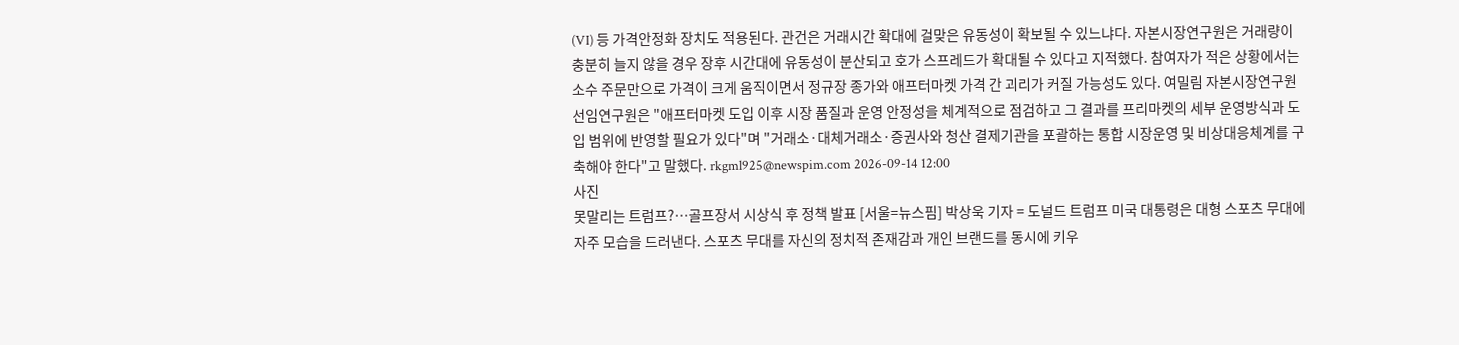(VI) 등 가격안정화 장치도 적용된다. 관건은 거래시간 확대에 걸맞은 유동성이 확보될 수 있느냐다. 자본시장연구원은 거래량이 충분히 늘지 않을 경우 장후 시간대에 유동성이 분산되고 호가 스프레드가 확대될 수 있다고 지적했다. 참여자가 적은 상황에서는 소수 주문만으로 가격이 크게 움직이면서 정규장 종가와 애프터마켓 가격 간 괴리가 커질 가능성도 있다. 여밀림 자본시장연구원 선임연구원은 "애프터마켓 도입 이후 시장 품질과 운영 안정성을 체계적으로 점검하고 그 결과를 프리마켓의 세부 운영방식과 도입 범위에 반영할 필요가 있다"며 "거래소·대체거래소·증권사와 청산 결제기관을 포괄하는 통합 시장운영 및 비상대응체계를 구축해야 한다"고 말했다. rkgml925@newspim.com 2026-09-14 12:00
사진
못말리는 트럼프?…골프장서 시상식 후 정책 발표 [서울=뉴스핌] 박상욱 기자 = 도널드 트럼프 미국 대통령은 대형 스포츠 무대에 자주 모습을 드러낸다. 스포츠 무대를 자신의 정치적 존재감과 개인 브랜드를 동시에 키우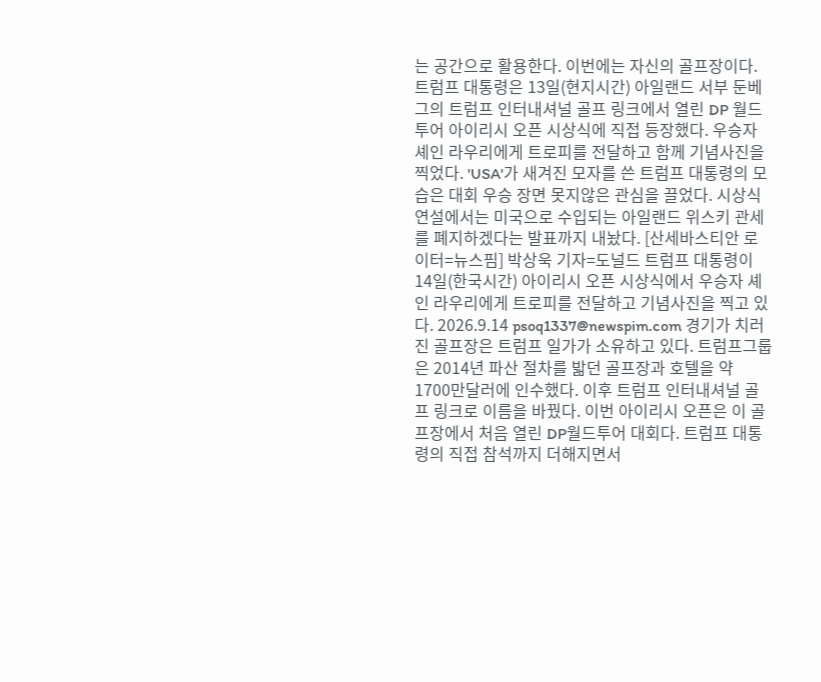는 공간으로 활용한다. 이번에는 자신의 골프장이다. 트럼프 대통령은 13일(현지시간) 아일랜드 서부 둔베그의 트럼프 인터내셔널 골프 링크에서 열린 DP 월드투어 아이리시 오픈 시상식에 직접 등장했다. 우승자 셰인 라우리에게 트로피를 전달하고 함께 기념사진을 찍었다. 'USA'가 새겨진 모자를 쓴 트럼프 대통령의 모습은 대회 우승 장면 못지않은 관심을 끌었다. 시상식 연설에서는 미국으로 수입되는 아일랜드 위스키 관세를 폐지하겠다는 발표까지 내놨다. [산세바스티안 로이터=뉴스핌] 박상욱 기자=도널드 트럼프 대통령이 14일(한국시간) 아이리시 오픈 시상식에서 우승자 셰인 라우리에게 트로피를 전달하고 기념사진을 찍고 있다. 2026.9.14 psoq1337@newspim.com 경기가 치러진 골프장은 트럼프 일가가 소유하고 있다. 트럼프그룹은 2014년 파산 절차를 밟던 골프장과 호텔을 약 1700만달러에 인수했다. 이후 트럼프 인터내셔널 골프 링크로 이름을 바꿨다. 이번 아이리시 오픈은 이 골프장에서 처음 열린 DP월드투어 대회다. 트럼프 대통령의 직접 참석까지 더해지면서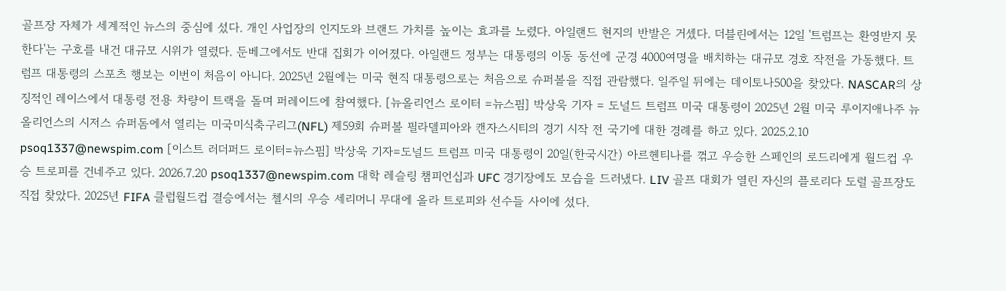골프장 자체가 세계적인 뉴스의 중심에 섰다. 개인 사업장의 인지도와 브랜드 가치를 높이는 효과를 노렸다. 아일랜드 현지의 반발은 거셌다. 더블린에서는 12일 '트럼프는 환영받지 못한다'는 구호를 내건 대규모 시위가 열렸다. 둔베그에서도 반대 집회가 이어졌다. 아일랜드 정부는 대통령의 이동 동선에 군경 4000여명을 배치하는 대규모 경호 작전을 가동했다. 트럼프 대통령의 스포츠 행보는 이번이 처음이 아니다. 2025년 2월에는 미국 현직 대통령으로는 처음으로 슈퍼볼을 직접 관람했다. 일주일 뒤에는 데이토나500을 찾았다. NASCAR의 상징적인 레이스에서 대통령 전용 차량이 트랙을 돌며 퍼레이드에 참여했다. [뉴올리언스 로이터 =뉴스핌] 박상욱 기자 = 도널드 트럼프 미국 대통령이 2025년 2월 미국 루이지애나주 뉴올리언스의 시저스 슈퍼돔에서 열리는 미국미식축구리그(NFL) 제59회 슈퍼볼 필라델피아와 캔자스시티의 경기 시작 전 국기에 대한 경례를 하고 있다. 2025.2.10 psoq1337@newspim.com [이스트 러더퍼드 로이터=뉴스핌] 박상욱 기자=도널드 트럼프 미국 대통령이 20일(한국시간) 아르헨티나를 꺾고 우승한 스페인의 로드리에게 월드컵 우승 트로피를 건네주고 있다. 2026.7.20 psoq1337@newspim.com 대학 레슬링 챔피언십과 UFC 경기장에도 모습을 드러냈다. LIV 골프 대회가 열린 자신의 플로리다 도럴 골프장도 직접 찾았다. 2025년 FIFA 클럽월드컵 결승에서는 첼시의 우승 세리머니 무대에 올라 트로피와 선수들 사이에 섰다.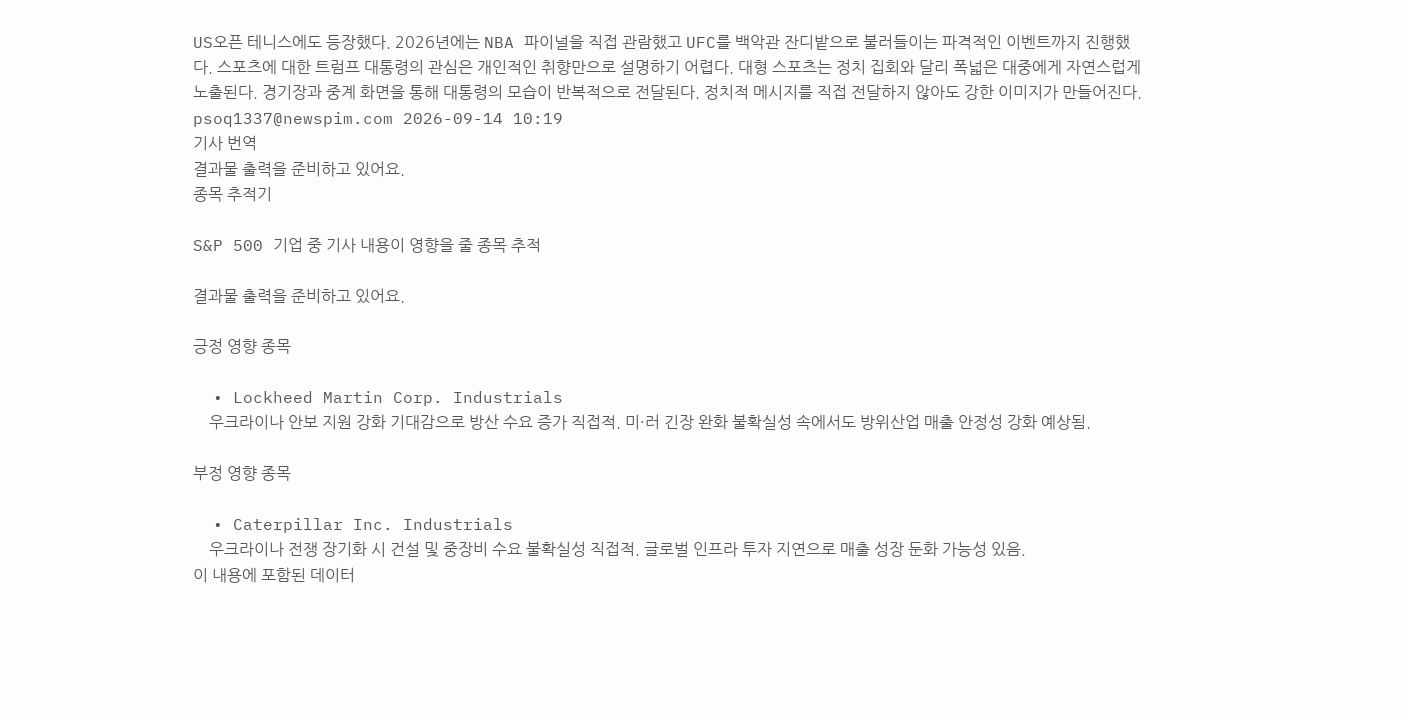US오픈 테니스에도 등장했다. 2026년에는 NBA 파이널을 직접 관람했고 UFC를 백악관 잔디밭으로 불러들이는 파격적인 이벤트까지 진행했다. 스포츠에 대한 트럼프 대통령의 관심은 개인적인 취향만으로 설명하기 어렵다. 대형 스포츠는 정치 집회와 달리 폭넓은 대중에게 자연스럽게 노출된다. 경기장과 중계 화면을 통해 대통령의 모습이 반복적으로 전달된다. 정치적 메시지를 직접 전달하지 않아도 강한 이미지가 만들어진다. psoq1337@newspim.com 2026-09-14 10:19
기사 번역
결과물 출력을 준비하고 있어요.
종목 추적기

S&P 500 기업 중 기사 내용이 영향을 줄 종목 추적

결과물 출력을 준비하고 있어요.

긍정 영향 종목

  • Lockheed Martin Corp. Industrials
    우크라이나 안보 지원 강화 기대감으로 방산 수요 증가 직접적. 미·러 긴장 완화 불확실성 속에서도 방위산업 매출 안정성 강화 예상됨.

부정 영향 종목

  • Caterpillar Inc. Industrials
    우크라이나 전쟁 장기화 시 건설 및 중장비 수요 불확실성 직접적. 글로벌 인프라 투자 지연으로 매출 성장 둔화 가능성 있음.
이 내용에 포함된 데이터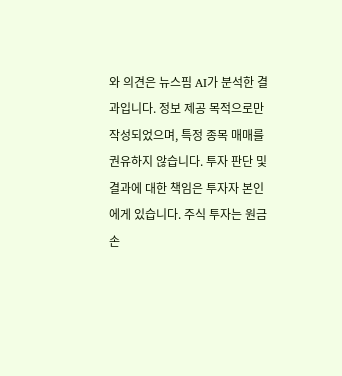와 의견은 뉴스핌 AI가 분석한 결과입니다. 정보 제공 목적으로만 작성되었으며, 특정 종목 매매를 권유하지 않습니다. 투자 판단 및 결과에 대한 책임은 투자자 본인에게 있습니다. 주식 투자는 원금 손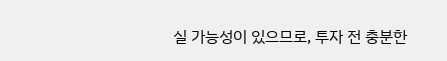실 가능성이 있으므로, 투자 전 충분한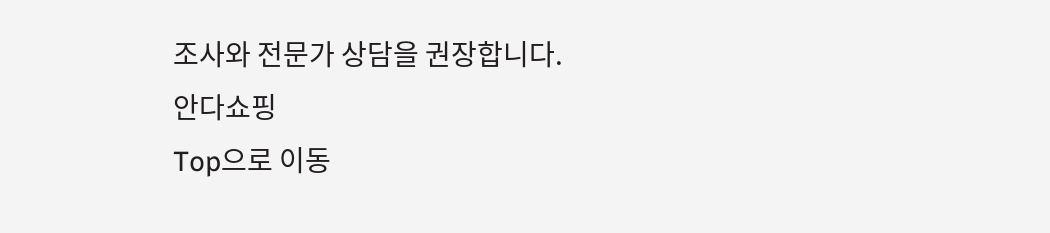조사와 전문가 상담을 권장합니다.
안다쇼핑
Top으로 이동